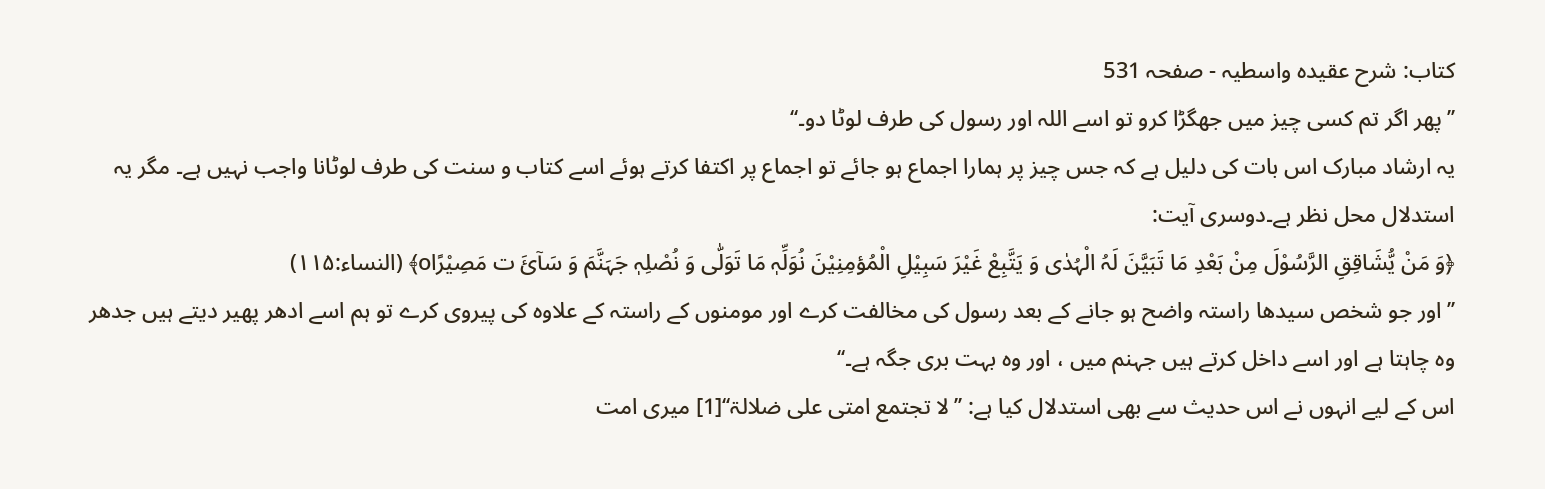کتاب: شرح عقیدہ واسطیہ - صفحہ 531
’’پھر اگر تم کسی چیز میں جھگڑا کرو تو اسے اللہ اور رسول کی طرف لوٹا دو۔‘‘
یہ ارشاد مبارک اس بات کی دلیل ہے کہ جس چیز پر ہمارا اجماع ہو جائے تو اجماع پر اکتفا کرتے ہوئے اسے کتاب و سنت کی طرف لوٹانا واجب نہیں ہے۔ مگر یہ استدلال محل نظر ہے۔دوسری آیت:
﴿وَ مَنْ یُّشَاقِقِ الرَّسُوْلَ مِنْ بَعْدِ مَا تَبَیَّنَ لَہُ الْہُدٰی وَ یَتَّبِعْ غَیْرَ سَبِیْلِ الْمُؤمِنِیْنَ نُوَلِّہٖ مَا تَوَلّٰی وَ نُصْلِہٖ جَہَنَّمَ وَ سَآئَ ت مَصِیْرًاo﴾ (النساء:۱۱۵)
’’اور جو شخص سیدھا راستہ واضح ہو جانے کے بعد رسول کی مخالفت کرے اور مومنوں کے راستہ کے علاوہ کی پیروی کرے تو ہم اسے ادھر پھیر دیتے ہیں جدھر وہ چاہتا ہے اور اسے داخل کرتے ہیں جہنم میں ، اور وہ بہت بری جگہ ہے۔‘‘
اس کے لیے انہوں نے اس حدیث سے بھی استدلال کیا ہے: ’’لا تجتمع امتی علی ضلالۃ‘‘[1] میری امت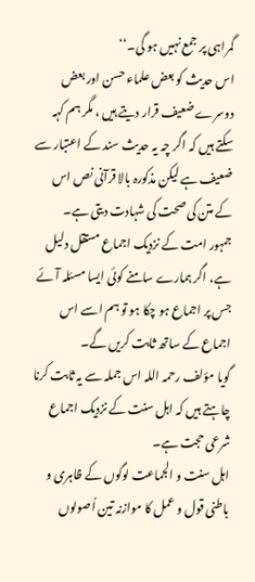گمراہی پر جمع نہیں ہو گی۔‘‘
اس حدیث کو بعض علماء حسن اور بعض دوسرے ضعیف قرار دیتے ہیں ، مگر ہم کہہ سکتے ہیں کہ اگر چہ یہ حدیث سند کے اعتبار سے ضعیف ہے لیکن مذکورہ بالا قرآنی نص اس کے متن کی صحت کی شہادت دیتی ہے۔
جمہور امت کے نزدیک اجماع مستقل دلیل ہے، اگر ہمارے سامنے کوئی ایسا مسئلہ آئے جس پر اجماع ہو چکا ہو تو ہم اسے اس اجماع کے ساتھ ثابت کریں گے۔
گویا مؤلف رحمہ اللہ اس جملہ سے یہ ثابت کرنا چاہتے ہیں کہ اہل سنت کے نزدیک اجماع شرعی حجت ہے۔
اہل سنت و الجماعت لوگوں کے ظاہری و باطنی قول و عمل کا موازنہ تین اُصولوں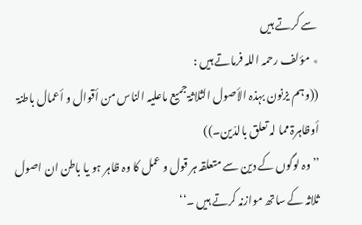سے کرتے ہیں
٭ مؤلف رحمہ اللہ فرماتے ہیں :
((وہم یزنون بہذہ الأصول الثلاثۃ جمیع ماعلیہ الناس من أقوال و أعمال باطنۃ أوظاہرۃ مما لہ تعلق بالدّین۔))
’’ وہ لوگوں کے دین سے متعلقہ ہر قول و عمل کا وہ ظاہر ہو یا باطن ان اصول ثلاثہ کے ساتھ موازنہ کرتے ہیں ۔‘‘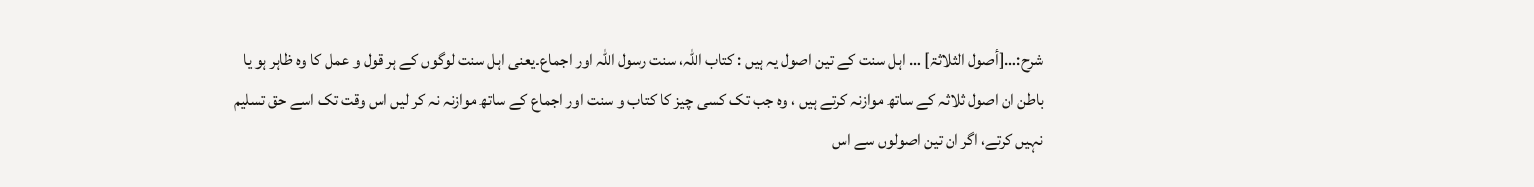شرح:…[أصول الثلاثۃ] … اہل سنت کے تین اصول یہ ہیں : کتاب اللہ، سنت رسول اللہ اور اجماع۔یعنی اہل سنت لوگوں کے ہر قول و عمل کا وہ ظاہر ہو یا باطن ان اصول ثلاثہ کے ساتھ موازنہ کرتے ہیں ، وہ جب تک کسی چیز کا کتاب و سنت اور اجماع کے ساتھ موازنہ نہ کر لیں اس وقت تک اسے حق تسلیم نہیں کرتے، اگر ان تین اصولوں سے اس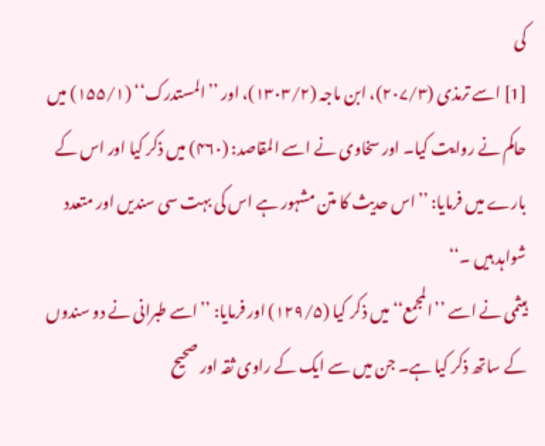کی
[1] اسے ترمذی (۲۰۷/۳)، ابن ماجہ (۱۳۰۳/۲)، اور ’’المستدرک‘‘ (۱۵۵/۱) میں حاکم نے روایت کیا۔ اور سخاوی نے اسے المقاصد: (۴۶۰) میں ذکر کیا اور اس کے بارے میں فرمایا: ’’اس حدیث کا متن مشہور ہے اس کی بہت سی سندیں اور متعدد شواہد ہیں ۔‘‘
ہیثمی نے اسے ’’المجمع‘‘ میں ذکر کیا (۱۲۹/۵) اور فرمایا: ’’اسے طبرانی نے دو سندوں کے ساتھ ذکر کیا ہے۔ جن میں سے ایک کے راوی ثقہ اور صحیح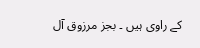کے راوی ہیں ۔ بجز مرزوق آل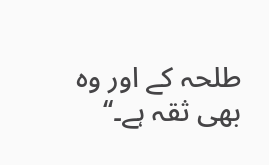طلحہ کے اور وہ بھی ثقہ ہے۔‘‘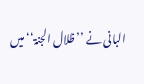البانی نے ’’ظلال الجنۃ‘‘ میں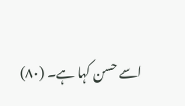اسے حسن کہا ہے۔ (۸۰)